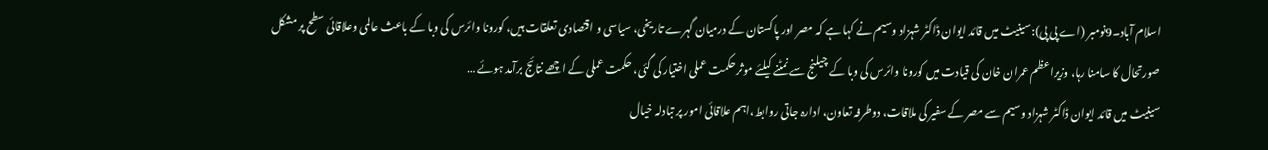اسلام آباد۔9نومبر (اے پی پی):سینیٹ میں قائد ایوان ڈاکٹر شہزاد وسیم نے کہا ہے کہ مصر اور پاکستان کے درمیان گہرے تاریخی، سیاسی و اقتصادی تعلقات ہیں، کورونا وائرس کی وبا کے باعث عالمی وعلاقائی سطح پر مشکل صورتحال کا سامنا رہا، وزیراعظم عمران خان کی قیادت میں کورونا وائرس کی وبا کے چیلنج سے نمٹنے کیلئے موثر حکمت عملی اختیار کی گئی، حکمت عملی کے اچھے نتائج برآمد ہوئے …
سینیٹ میں قائد ایوان ڈاکٹر شہزاد وسیم سے مصر کے سفیر کی ملاقات، دوطرفہ تعاون، ادارہ جاتی روابط،اہم علاقائی امور پر تبادلہ خیال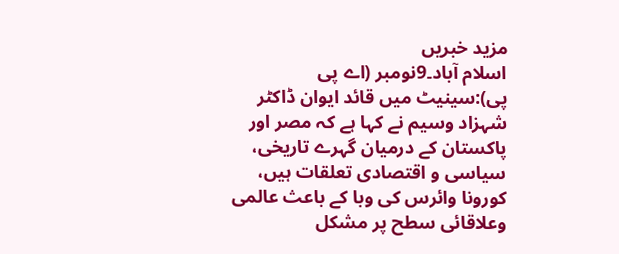مزید خبریں
اسلام آباد۔9نومبر (اے پی پی):سینیٹ میں قائد ایوان ڈاکٹر شہزاد وسیم نے کہا ہے کہ مصر اور پاکستان کے درمیان گہرے تاریخی، سیاسی و اقتصادی تعلقات ہیں، کورونا وائرس کی وبا کے باعث عالمی وعلاقائی سطح پر مشکل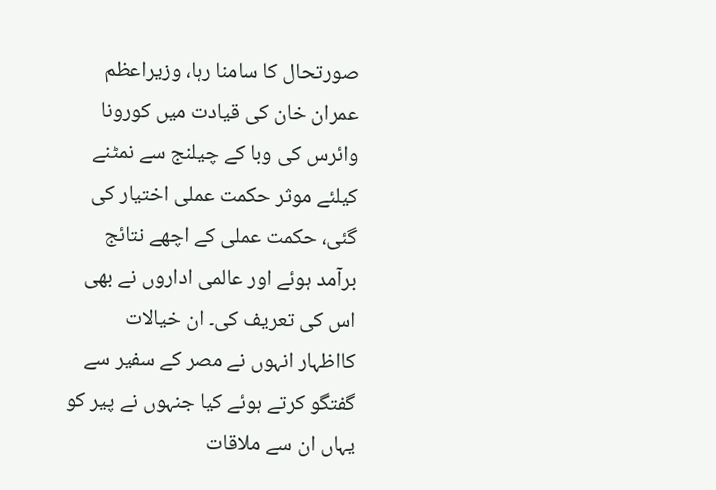صورتحال کا سامنا رہا، وزیراعظم عمران خان کی قیادت میں کورونا وائرس کی وبا کے چیلنج سے نمٹنے کیلئے موثر حکمت عملی اختیار کی گئی، حکمت عملی کے اچھے نتائج برآمد ہوئے اور عالمی اداروں نے بھی اس کی تعریف کی۔ ان خیالات کااظہار انہوں نے مصر کے سفیر سے گفتگو کرتے ہوئے کیا جنہوں نے پیر کو یہاں ان سے ملاقات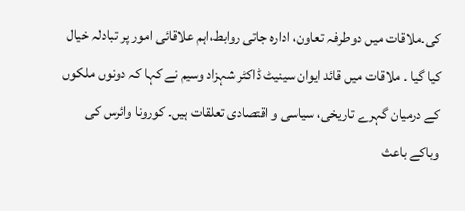کی۔ملاقات میں دوطرفہ تعاون، ادارہ جاتی روابط،اہم علاقائی امور پر تبادلہ خیال کیا گیا ۔ ملاقات میں قائد ایوان سینیٹ ڈاکٹر شہزاد وسیم نے کہا کہ دونوں ملکوں کے درمیان گہرے تاریخی، سیاسی و اقتصادی تعلقات ہیں۔ کورونا وائرس کی وباکے باعث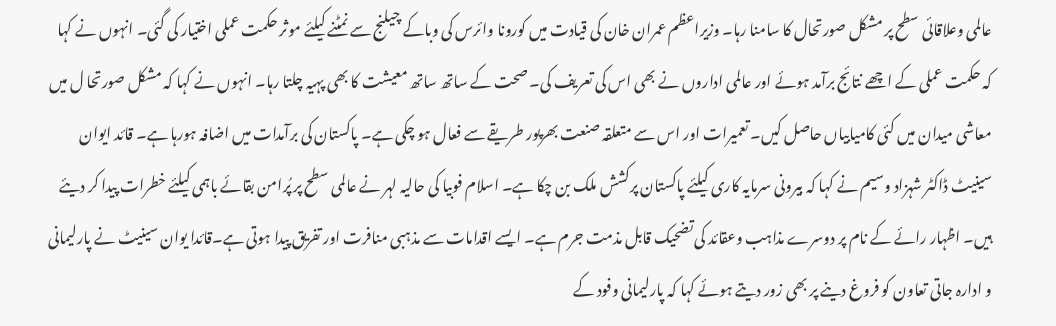عالمی وعلاقائی سطح پر مشکل صورتحال کا سامنا رہا۔ وزیراعظم عمران خان کی قیادت میں کورونا وائرس کی وباکے چیلنج سے نمٹنے کیلئے موثر حکمت عملی اختیار کی گئی۔ انہوں نے کہا کہ حکمت عملی کے اچھے نتائج برآمد ہوئے اور عالمی اداروں نے بھی اس کی تعریف کی۔ صحت کے ساتھ ساتھ معیشت کا بھی پہیہ چلتا رہا۔ انہوں نے کہا کہ مشکل صورتحا ل میں معاشی میدان میں کئی کامیابیاں حاصل کیں۔ تعمیرات اور اس سے متعلقہ صنعت بھرپور طریقے سے فعال ہو چکی ہے۔ پاکستان کی برآمدات میں اضافہ ہورہا ہے۔ قائد ایوان سینیٹ ڈاکٹر شہزاد وسیم نے کہا کہ بیرونی سرمایہ کاری کیلئے پاکستان پرکشش ملک بن چکا ہے۔ اسلام فوبیا کی حالیہ لہر نے عالمی سطح پر پُرامن بقائے باہمی کیلئے خطرات پیدا کر دیئے ہیں۔ اظہار رائے کے نام پر دوسرے مذاہب وعقائد کی تضحیک قابل مذمت جرم ہے۔ ایسے اقدامات سے مذہبی منافرت اور تفریق پیدا ہوتی ہے۔قائدا یوان سینیٹ نے پارلیمانی و ادارہ جاتی تعاون کو فروغ دینے پر بھی زور دیتے ہوئے کہا کہ پارلیمانی وفود کے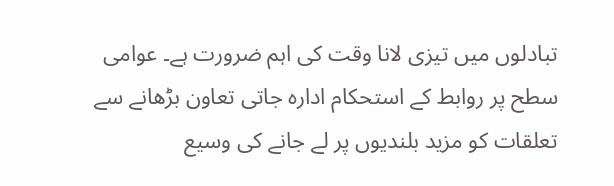تبادلوں میں تیزی لانا وقت کی اہم ضرورت ہے۔ عوامی سطح پر روابط کے استحکام ادارہ جاتی تعاون بڑھانے سے تعلقات کو مزید بلندیوں پر لے جانے کی وسیع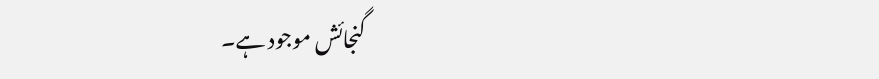گنجائش موجود ہے۔